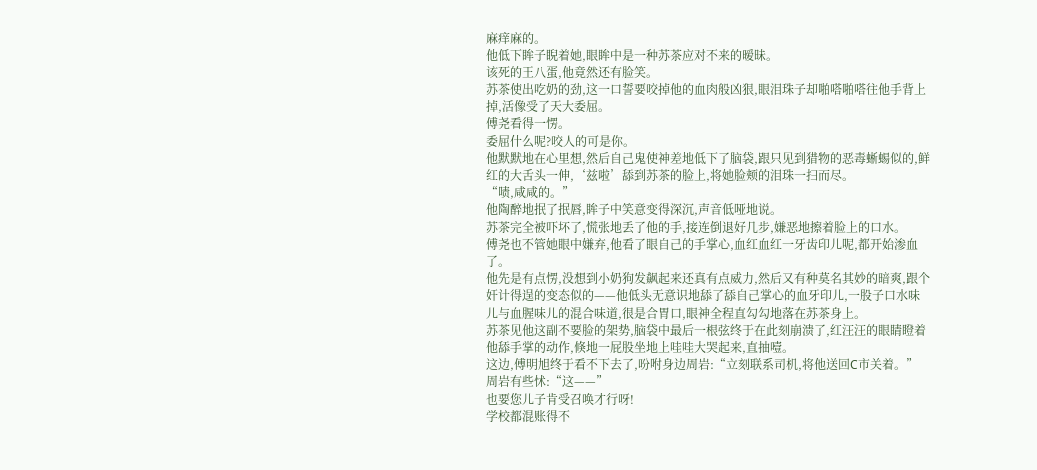麻痒麻的。
他低下眸子睨着她,眼眸中是一种苏茶应对不来的暧昧。
该死的王八蛋,他竟然还有脸笑。
苏茶使出吃奶的劲,这一口誓要咬掉他的血肉般凶狠,眼泪珠子却啪嗒啪嗒往他手背上掉,活像受了天大委屈。
傅尧看得一愣。
委屈什么呢?咬人的可是你。
他默默地在心里想,然后自己鬼使神差地低下了脑袋,跟只见到猎物的恶毒蜥蜴似的,鲜红的大舌头一伸,‘兹啦’舔到苏茶的脸上,将她脸颊的泪珠一扫而尽。
“啧,咸咸的。”
他陶醉地抿了抿唇,眸子中笑意变得深沉,声音低哑地说。
苏茶完全被吓坏了,慌张地丢了他的手,接连倒退好几步,嫌恶地擦着脸上的口水。
傅尧也不管她眼中嫌弃,他看了眼自己的手掌心,血红血红一牙齿印儿呢,都开始渗血了。
他先是有点愣,没想到小奶狗发飙起来还真有点威力,然后又有种莫名其妙的暗爽,跟个奸计得逞的变态似的——他低头无意识地舔了舔自己掌心的血牙印儿,一股子口水味儿与血腥味儿的混合味道,很是合胃口,眼神全程直勾勾地落在苏茶身上。
苏茶见他这副不要脸的架势,脑袋中最后一根弦终于在此刻崩溃了,红汪汪的眼睛瞪着他舔手掌的动作,倏地一屁股坐地上哇哇大哭起来,直抽噎。
这边,傅明旭终于看不下去了,吩咐身边周岩:“立刻联系司机,将他送回C市关着。”
周岩有些怵:“这——”
也要您儿子肯受召唤才行呀!
学校都混账得不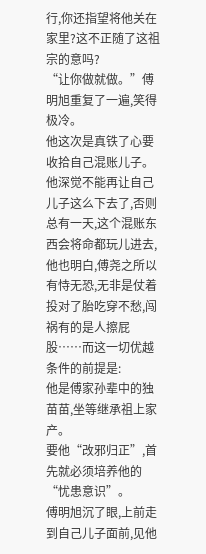行,你还指望将他关在家里?这不正随了这祖宗的意吗?
“让你做就做。”傅明旭重复了一遍,笑得极冷。
他这次是真铁了心要收拾自己混账儿子。
他深觉不能再让自己儿子这么下去了,否则总有一天,这个混账东西会将命都玩儿进去,他也明白,傅尧之所以有恃无恐,无非是仗着投对了胎吃穿不愁,闯祸有的是人擦屁股……而这一切优越条件的前提是:
他是傅家孙辈中的独苗苗,坐等继承祖上家产。
要他“改邪归正”,首先就必须培养他的“忧患意识”。
傅明旭沉了眼,上前走到自己儿子面前,见他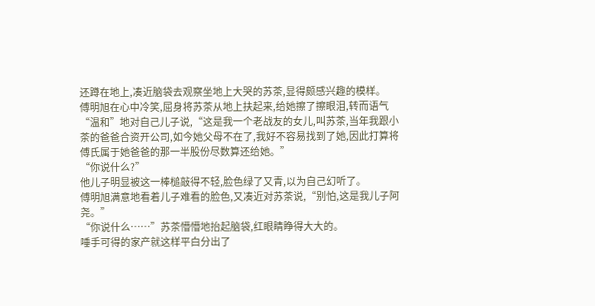还蹲在地上,凑近脑袋去观察坐地上大哭的苏茶,显得颇感兴趣的模样。
傅明旭在心中冷笑,屈身将苏茶从地上扶起来,给她擦了擦眼泪,转而语气“温和”地对自己儿子说,“这是我一个老战友的女儿,叫苏茶,当年我跟小茶的爸爸合资开公司,如今她父母不在了,我好不容易找到了她,因此打算将傅氏属于她爸爸的那一半股份尽数算还给她。”
“你说什么?”
他儿子明显被这一棒槌敲得不轻,脸色绿了又青,以为自己幻听了。
傅明旭满意地看着儿子难看的脸色,又凑近对苏茶说,“别怕,这是我儿子阿尧。”
“你说什么……”苏茶懵懵地抬起脑袋,红眼睛睁得大大的。
唾手可得的家产就这样平白分出了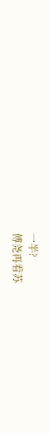一半?
傅尧再看苏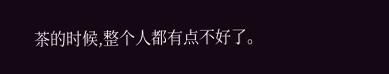茶的时候,整个人都有点不好了。